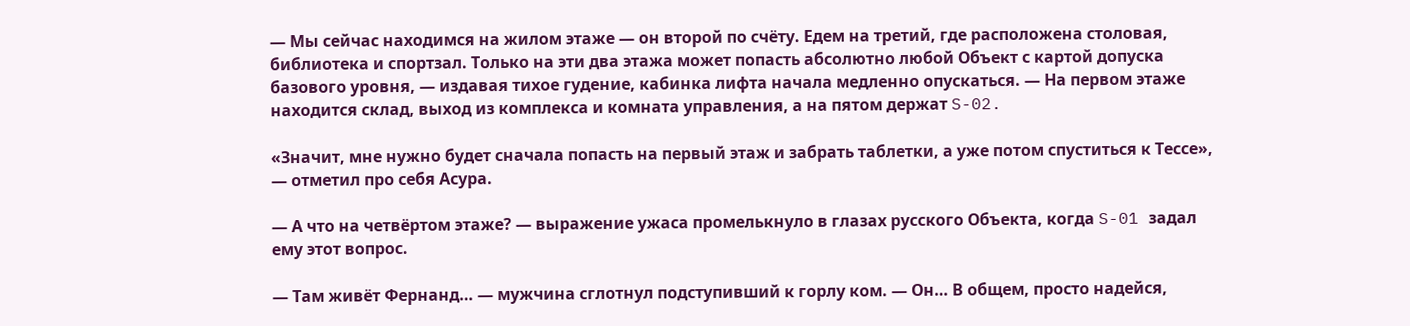— Мы сейчас находимся на жилом этаже — он второй по счёту. Едем на третий, где расположена столовая, библиотека и спортзал. Только на эти два этажа может попасть абсолютно любой Объект с картой допуска базового уровня, — издавая тихое гудение, кабинка лифта начала медленно опускаться. — На первом этаже находится склад, выход из комплекса и комната управления, а на пятом держат S-02.

«Значит, мне нужно будет сначала попасть на первый этаж и забрать таблетки, а уже потом спуститься к Тессе», — отметил про себя Асура.

— А что на четвёртом этаже? — выражение ужаса промелькнуло в глазах русского Объекта, когда S-01 задал ему этот вопрос.

— Там живёт Фернанд… — мужчина сглотнул подступивший к горлу ком. — Он… В общем, просто надейся,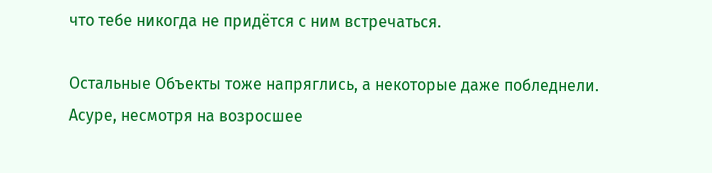что тебе никогда не придётся с ним встречаться.

Остальные Объекты тоже напряглись, а некоторые даже побледнели. Асуре, несмотря на возросшее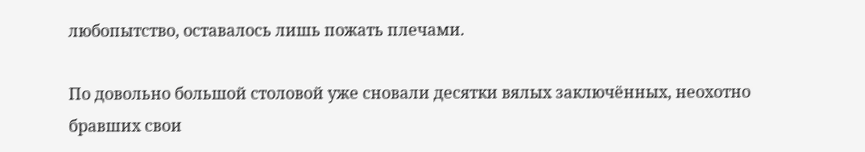любопытство, оставалось лишь пожать плечами.

По довольно большой столовой уже сновали десятки вялых заключённых, неохотно бравших свои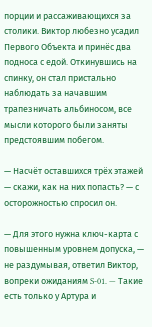порции и рассаживающихся за столики. Виктор любезно усадил Первого Объекта и принёс два подноса с едой. Откинувшись на спинку, он стал пристально наблюдать за начавшим трапезничать альбиносом, все мысли которого были заняты предстоявшим побегом.

— Насчёт оставшихся трёх этажей — скажи, как на них попасть? — с осторожностью спросил он.

— Для этого нужна ключ-карта с повышенным уровнем допуска, — не раздумывая, ответил Виктор, вопреки ожиданиям S-01. — Такие есть только у Артура и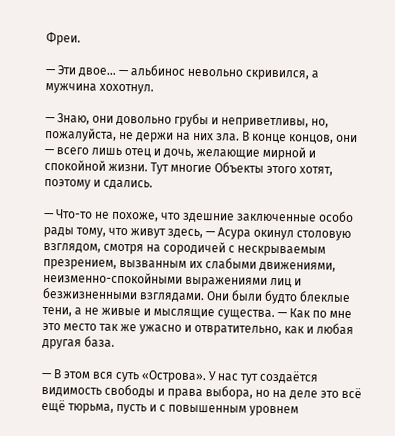Фреи.

— Эти двое… — альбинос невольно скривился, а мужчина хохотнул.

— Знаю, они довольно грубы и неприветливы, но, пожалуйста, не держи на них зла. В конце концов, они — всего лишь отец и дочь, желающие мирной и спокойной жизни. Тут многие Объекты этого хотят, поэтому и сдались.

— Что-то не похоже, что здешние заключенные особо рады тому, что живут здесь, — Асура окинул столовую взглядом, смотря на сородичей с нескрываемым презрением, вызванным их слабыми движениями, неизменно-спокойными выражениями лиц и безжизненными взглядами. Они были будто блеклые тени, а не живые и мыслящие существа. — Как по мне это место так же ужасно и отвратительно, как и любая другая база.

— В этом вся суть «Острова». У нас тут создаётся видимость свободы и права выбора, но на деле это всё ещё тюрьма, пусть и с повышенным уровнем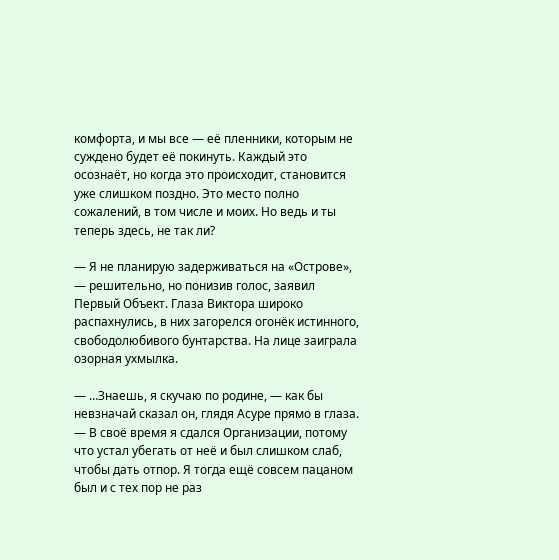комфорта, и мы все — её пленники, которым не суждено будет её покинуть. Каждый это осознаёт, но когда это происходит, становится уже слишком поздно. Это место полно сожалений, в том числе и моих. Но ведь и ты теперь здесь, не так ли?

— Я не планирую задерживаться на «Острове», — решительно, но понизив голос, заявил Первый Объект. Глаза Виктора широко распахнулись, в них загорелся огонёк истинного, свободолюбивого бунтарства. На лице заиграла озорная ухмылка.

— …Знаешь, я скучаю по родине, — как бы невзначай сказал он, глядя Асуре прямо в глаза. — В своё время я сдался Организации, потому что устал убегать от неё и был слишком слаб, чтобы дать отпор. Я тогда ещё совсем пацаном был и с тех пор не раз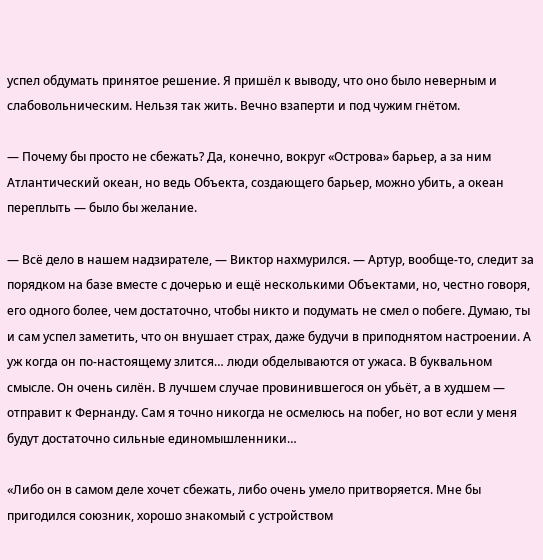успел обдумать принятое решение. Я пришёл к выводу, что оно было неверным и слабовольническим. Нельзя так жить. Вечно взаперти и под чужим гнётом.

— Почему бы просто не сбежать? Да, конечно, вокруг «Острова» барьер, а за ним Атлантический океан, но ведь Объекта, создающего барьер, можно убить, а океан переплыть — было бы желание.

— Всё дело в нашем надзирателе, — Виктор нахмурился. — Артур, вообще-то, следит за порядком на базе вместе с дочерью и ещё несколькими Объектами, но, честно говоря, его одного более, чем достаточно, чтобы никто и подумать не смел о побеге. Думаю, ты и сам успел заметить, что он внушает страх, даже будучи в приподнятом настроении. А уж когда он по-настоящему злится… люди обделываются от ужаса. В буквальном смысле. Он очень силён. В лучшем случае провинившегося он убьёт, а в худшем — отправит к Фернанду. Сам я точно никогда не осмелюсь на побег, но вот если у меня будут достаточно сильные единомышленники…

«Либо он в самом деле хочет сбежать, либо очень умело притворяется. Мне бы пригодился союзник, хорошо знакомый с устройством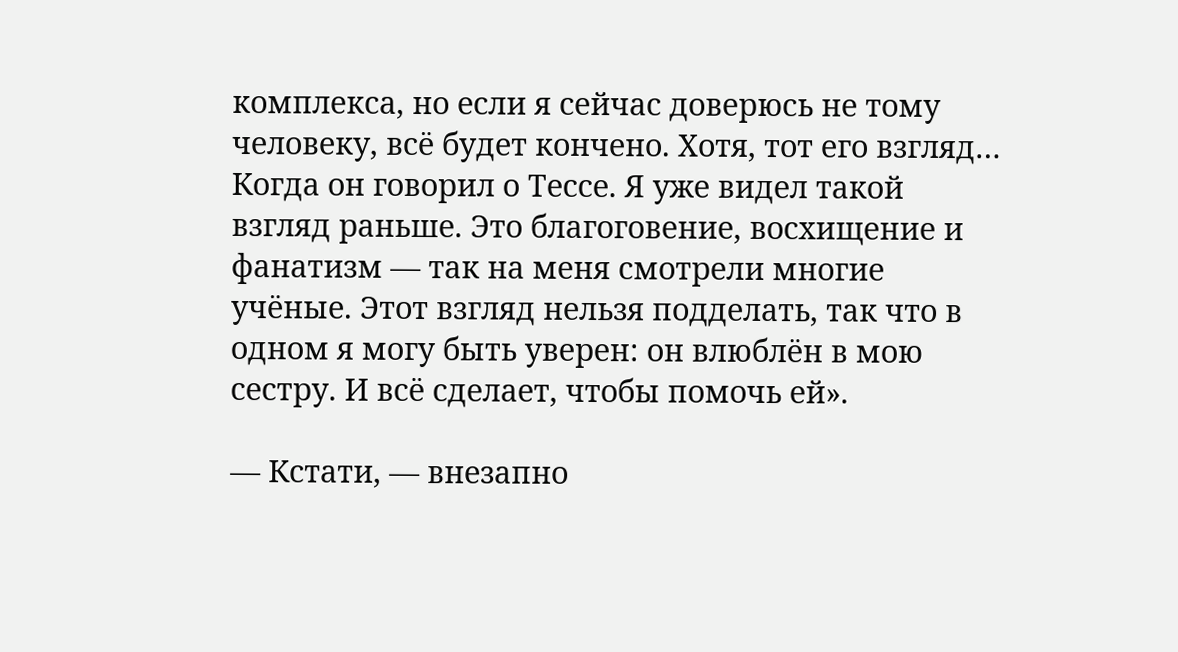комплекса, но если я сейчас доверюсь не тому человеку, всё будет кончено. Хотя, тот его взгляд… Когда он говорил о Тессе. Я уже видел такой взгляд раньше. Это благоговение, восхищение и фанатизм — так на меня смотрели многие учёные. Этот взгляд нельзя подделать, так что в одном я могу быть уверен: он влюблён в мою сестру. И всё сделает, чтобы помочь ей».

— Кстати, — внезапно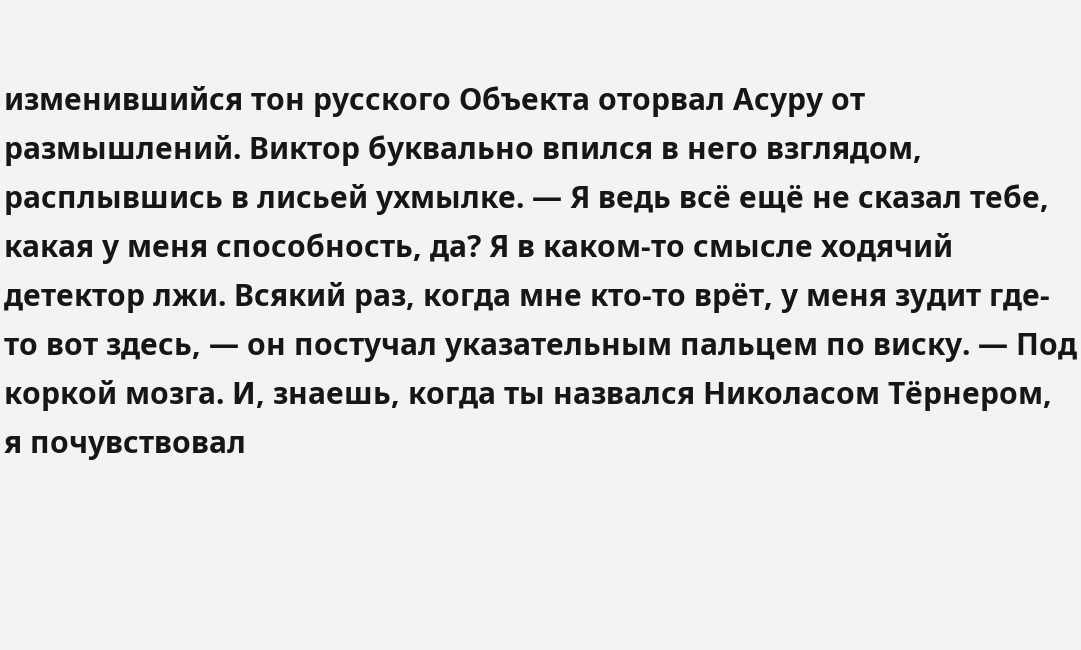изменившийся тон русского Объекта оторвал Асуру от размышлений. Виктор буквально впился в него взглядом, расплывшись в лисьей ухмылке. — Я ведь всё ещё не сказал тебе, какая у меня способность, да? Я в каком-то смысле ходячий детектор лжи. Всякий раз, когда мне кто-то врёт, у меня зудит где-то вот здесь, — он постучал указательным пальцем по виску. — Под коркой мозга. И, знаешь, когда ты назвался Николасом Тёрнером, я почувствовал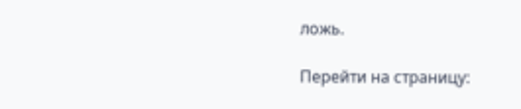ложь.

Перейти на страницу: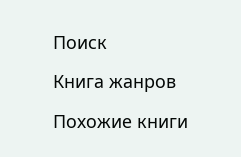Поиск

Книга жанров

Похожие книги